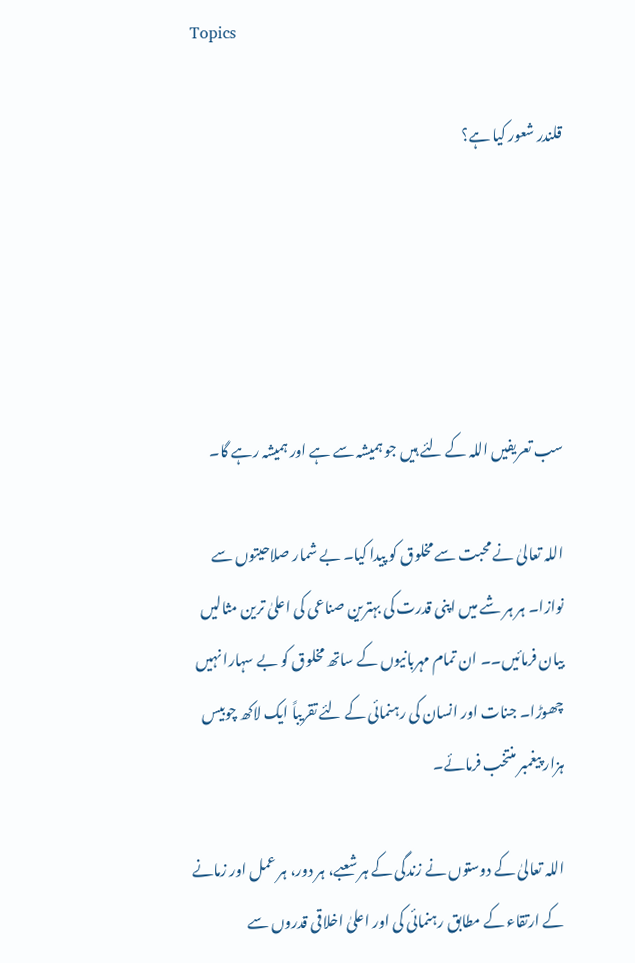Topics

قلندر شعور کیا ہے؟





سب تعریفیں اللہ کے لئے ہیں جو ہمیشہ سے ہے اور ہمیشہ رہے گا۔

اللہ تعالیٰ نے محبت سے مخلوق کو پیدا کیا۔ بے شمار صلاحیتوں سے نوازا۔ ہر ہر شے میں اپنی قدرت کی بہترین صناعی کی اعلیٰ ترین مثالیں بیان فرمائیں۔۔ ان تمام مہربانیوں کے ساتھ مخلوق کو بے سہارا نہیں چھوڑا۔ جنات اور انسان کی رہنمائی کے لئے تقریباً ایک لاکھ چوبیس ہزار پیغمبر منتخب فرمائے۔

اللہ تعالیٰ کے دوستوں نے زندگی کے ہر شعبے، ہر دور، ہر عمل اور زمانے کے ارتقاء کے مطابق رہنمائی کی اور اعلیٰ اخلاقی قدروں سے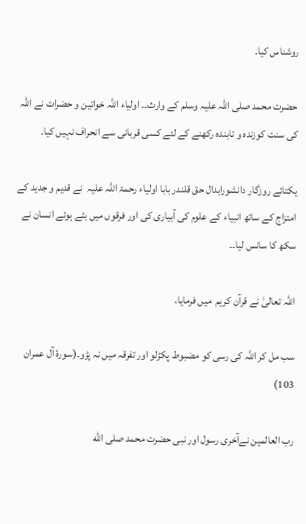روشناس کیا۔

حضرت محمد صلی اللہ علیہ وسلم کے وارث۔۔ اولیاء اللہ خواتین و حضرات نے اللہ کی سنت کوزندہ و تابندہ رکھنے کے لئے کسی قربانی سے انحراف نہیں کیا۔

یکتائے روزگار دانشورابدال حق قلندر بابا اولیاء رحمۃ اللہ علیہ  نے قدیم و جدید کے امتزاج کے ساتھ انبیاء کے علوم کی آبیاری کی اور فرقوں میں بٹے ہوئے انسان نے سکھ کا سانس لیا۔۔

اللہ تعالیٰ نے قرآن کریم  میں فرمایا،

سب مل کر اللہ کی رسی کو مضبوط پکڑلو اور تفرقہ میں نہ پڑو۔(سورۂ آل عمران 103)

رب العالمین نےآخری رسول اور نبی حضرت محمد صلى الله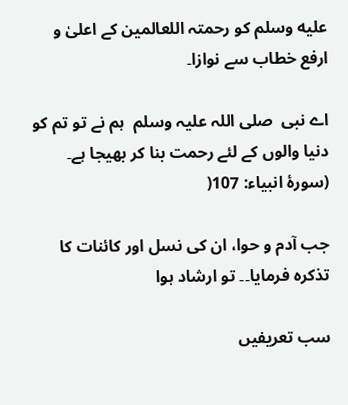عليه وسلم کو رحمتہ اللعالمین کے اعلیٰ و ارفع خطاب سے نوازا۔

اے نبی  صلی اللہ علیہ وسلم  ہم نے تو تم کو دنیا والوں کے لئے رحمت بنا کر بھیجا ہے۔ (سورۂ انبیاء: 107(

جب آدم و حوا، ان کی نسل اور کائنات کا تذکرہ فرمایا۔۔ تو ارشاد ہوا

سب تعریفیں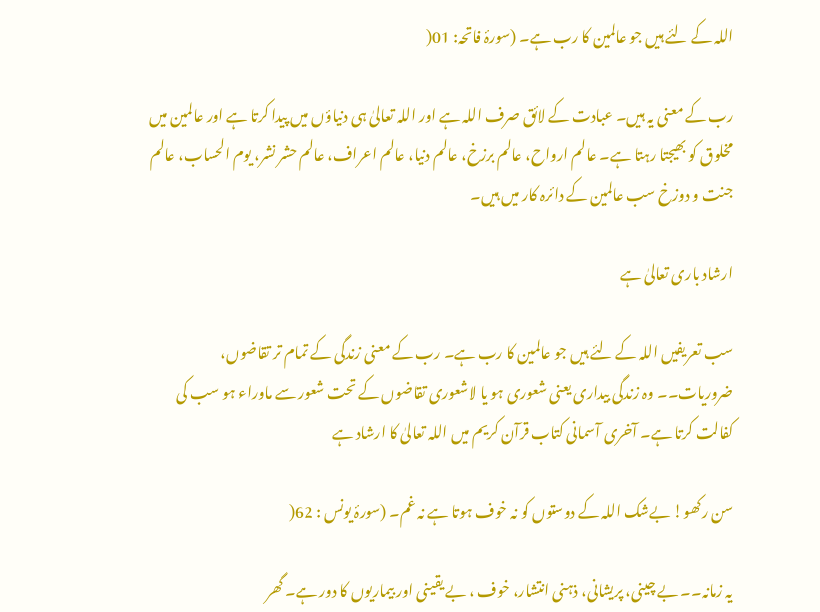اللہ کے لئے ہیں جو عالمین کا رب ہے۔ (سورۂ فاتحہ: 01(

رب کے معنی یہ ہیں۔ عبادت کے لائق صرف اللہ ہے اور اللہ تعالیٰ ہی دنیاؤں میں پیدا کرتا ہے اور عالمین میں مخلوق کو بھیجتا رہتا ہے۔ عالم ارواح، عالم برزخ، عالم دنیا، عالم اعراف، عالم حشر نشر، یوم الحساب، عالم جنت و دوزخ سب عالمین کے دائرہ کار میں ہیں۔

ارشاد باری تعالیٰ ہے

سب تعریفیں اللہ کے لئے ہیں جو عالمین کا رب ہے۔ رب کے معنی زندگی کے تمام تر تقاضوں، ضروریات۔۔ وہ زندگی بیداری یعنی شعوری ہو یا لاشعوری تقاضوں کے تحت شعور سے ماوراء ہو سب کی کفالت کرتا ہے۔ آخری آسمانی کتاب قرآن کریم میں اللہ تعالیٰ کا ارشاد ہے

سن رکھو! بےشک اللہ کے دوستوں کو نہ خوف ہوتا ہے نہ غم۔ (سورۂ یونس : 62(

یہ زمانہ۔۔ بے چینی، پریشانی، ذہنی انتشار، خوف ، بے یقینی اور بیماریوں کا دور ہے۔ گھر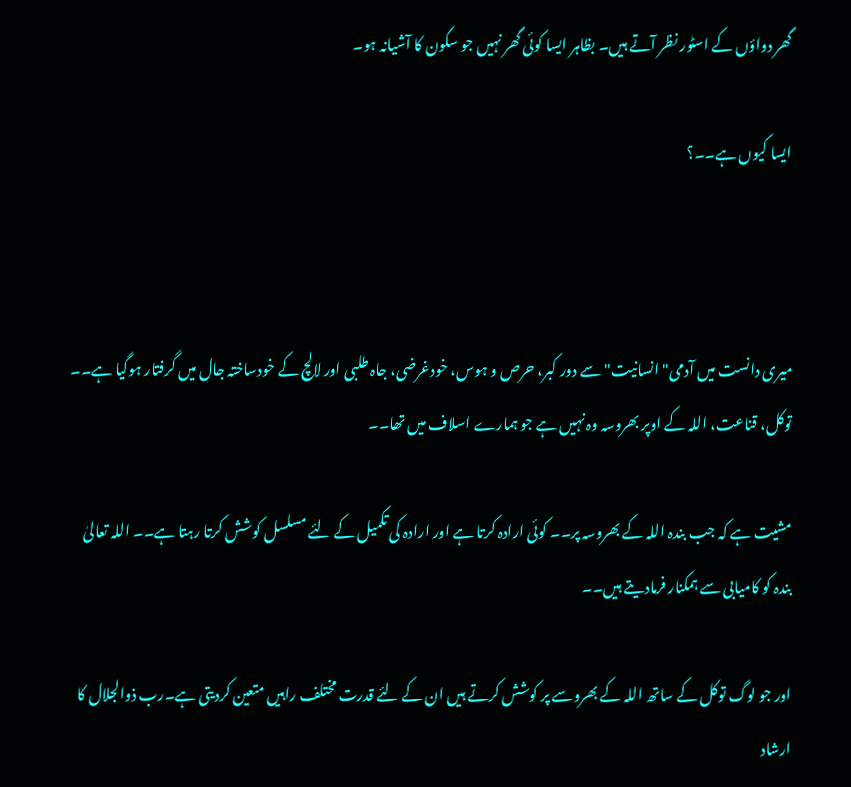گھر دواؤں کے اسٹور نظر آتے ہیں۔ بظاہر ایسا کوئی گھر نہیں جو سکون کا آشیانہ ہو۔

ایسا کیوں ہے۔۔؟



میری دانست میں آدمی"انسانیت" سے دور کبر، حرص و ہوس، خودغرضی، جاہ طلبی اور لالچ کے خودساختہ جال میں گرفتار ہوگیا ہے۔۔ توکل، قناعت، اللہ کے اوپر بھروسہ وہ نہیں ہے جو ہمارے اسلاف میں تھا۔۔

مشیت ہے کہ جب بندہ اللہ کے بھروسہ پر۔۔ کوئی ارادہ کرتا ہے اور ارادہ کی تکمیل کے لئے مسلسل کوشش کرتا رہتا ہے۔۔ اللہ تعالیٰ بندہ کو کامیابی سے ہمکنار فرمادیتے ہیں۔۔

اور جو لوگ توکل کے ساتھ اللہ کے بھروسے پر کوشش کرتے ہیں ان کے لئے قدرت مختلف راہیں متعین کردیتی ہے۔رب ذوالجلال کا ارشاد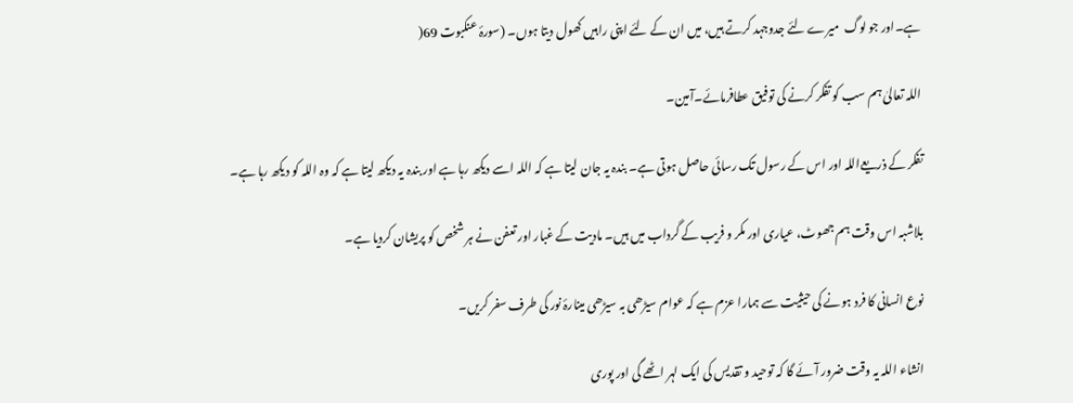ہے۔اور جو لوگ  میرے لئے جدوجہد کرتے ہیں، میں ان کے لئے اپنی راہیں کھول دیتا ہوں۔ (سورۂ عنکبوت 69(

اللہ تعالیٰ ہم سب کو تفکر کرنے کی توفیق عطافرمائے۔آمین۔

تفکر کے ذریعےاللہ اور اس کے رسول تک رسائی حاصل ہوتی ہے۔ بندہ یہ جان لیتا ہے کہ اللہ اسے دیکھ رہا ہے اور بندہ یہ دیکھ لیتا ہے کہ وہ اللہ کو دیکھ رہا ہے۔

بلاشبہ اس وقت ہم جھوٹ، عیاری اور مکر و فریب کے گرداب میں ہیں۔ مادیت کے غبار اور تعفن نے ہر شخص کو پریشان کردیا ہے۔

نوع انسانی کا فرد ہونے کی حیثیت سے ہمارا عزم ہے کہ عوام سیڑھی بہ سیڑھی مینارۂ نور کی طرف سفر کریں۔

انشاء اللہ یہ وقت ضرور آئے گا کہ توحید و تقدیس کی ایک لہر اٹھے گی اور پوری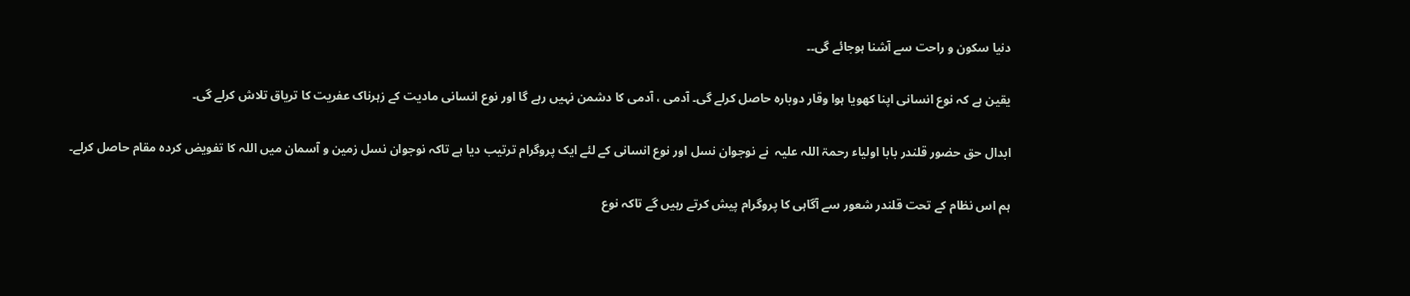دنیا سکون و راحت سے آشنا ہوجائے گی۔۔

یقین ہے کہ نوع انسانی اپنا کھویا ہوا وقار دوبارہ حاصل کرلے گی۔ آدمی ، آدمی کا دشمن نہیں رہے گا اور نوع انسانی مادیت کے زہرناک عفریت کا تریاق تلاش کرلے گی۔

ابدال حق حضور قلندر بابا اولیاء رحمۃ اللہ علیہ  نے نوجوان نسل اور نوع انسانی کے لئے ایک پروگرام ترتیب دیا ہے تاکہ نوجوان نسل زمین و آسمان میں اللہ کا تفویض کردہ مقام حاصل کرلے۔

ہم اس نظام کے تحت قلندر شعور سے آگاہی کا پروگرام پیش کرتے رہیں گے تاکہ نوع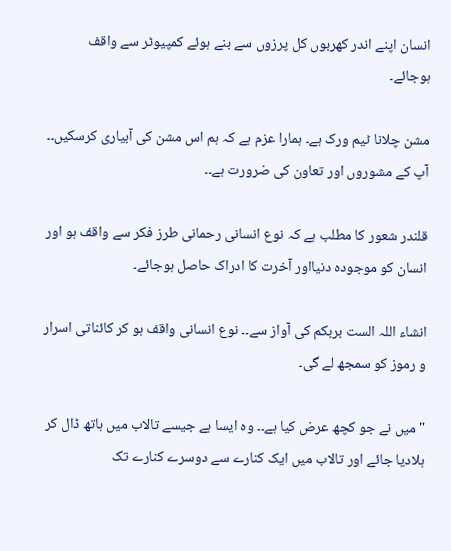انسان اپنے اندر کھربوں کل پرزوں سے بنے ہوئے کمپیوٹر سے واقف ہوجائے۔

مشن چلانا ٹیم ورک ہے۔ ہمارا عزم ہے کہ ہم اس مشن کی آبیاری کرسکیں۔۔ آپ کے مشوروں اور تعاون کی ضرورت ہے۔۔

قلندر شعور کا مطلب ہے کہ نوع انسانی رحمانی طرز فکر سے واقف ہو اور انسان کو موجودہ دنیااور آخرت کا ادراک حاصل ہوجائے۔

انشاء اللہ الست بربکم کی آواز سے۔۔ نوع انسانی واقف ہو کر کائناتی اسرار و رموز کو سمجھ لے گی۔

" میں نے جو کچھ عرض کیا ہے۔۔ وہ ایسا ہے جیسے تالاب میں ہاتھ ڈال کر ہلادیا جائے اور تالاب میں ایک کنارے سے دوسرے کنارے تک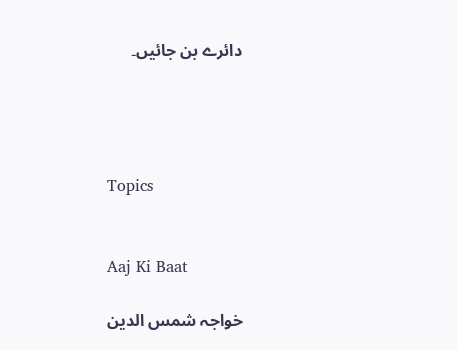دائرے بن جائیں۔




Topics


Aaj Ki Baat

خواجہ شمس الدین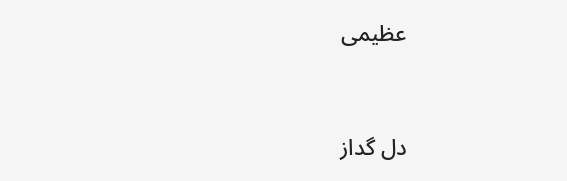عظیمی


دل گداز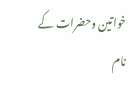خواتین وحضرات کے نام